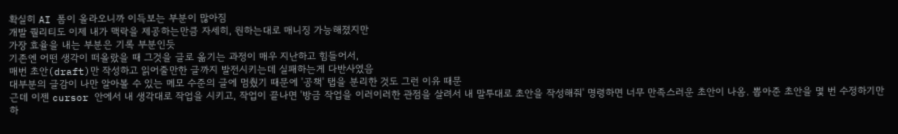확실히 AI 폼이 올라오니까 이득보는 부분이 많아짐
개발 퀄리티도 이제 내가 맥락을 제공하는만큼 자세히, 원하는대로 매니징 가능해졌지만
가장 효율을 내는 부분은 기록 부분인듯
기존엔 어떤 생각이 떠올랐을 때 그것을 글로 옮기는 과정이 매우 지난하고 힘들어서,
매번 초안(draft)만 작성하고 읽어줄만한 글까지 발전시키는데 실패하는게 다반사였음
대부분의 글감이 나만 알아볼 수 있는 메모 수준의 글에 멈췄기 때문에 '공책' 탭을 분리한 것도 그런 이유 때문
근데 이젠 cursor 안에서 내 생각대로 작업을 시키고, 작업이 끝나면 '방금 작업을 이러이러한 관점을 살려서 내 말투대로 초안을 작성해줘' 명령하면 너무 만족스러운 초안이 나옴. 뽑아준 초안을 몇 번 수정하기만 하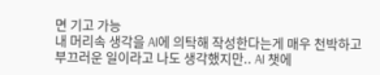면 기고 가능
내 머리속 생각을 AI에 의탁해 작성한다는게 매우 천박하고 부끄러운 일이라고 나도 생각했지만.. AI 챗에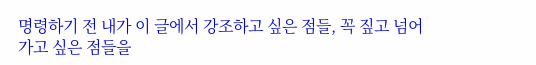명령하기 전 내가 이 글에서 강조하고 싶은 점들, 꼭 짚고 넘어가고 싶은 점들을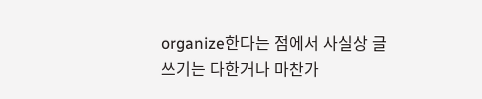organize한다는 점에서 사실상 글쓰기는 다한거나 마찬가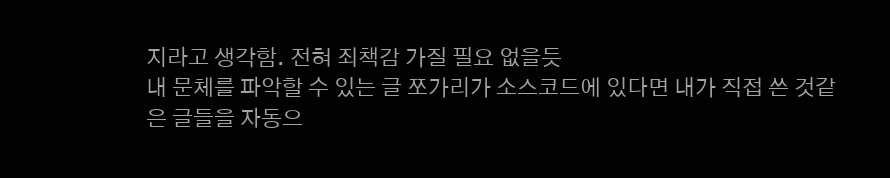지라고 생각함. 전혀 죄책감 가질 필요 없을듯
내 문체를 파악할 수 있는 글 쪼가리가 소스코드에 있다면 내가 직접 쓴 것같은 글들을 자동으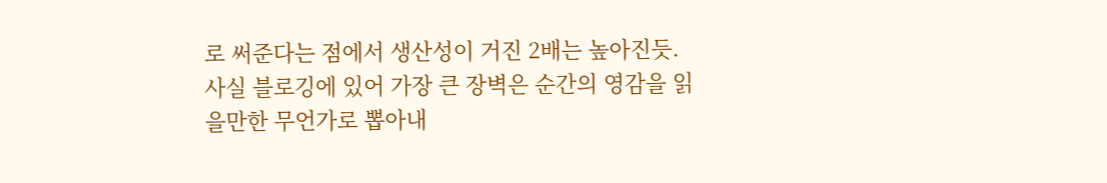로 써준다는 점에서 생산성이 거진 2배는 높아진듯.
사실 블로깅에 있어 가장 큰 장벽은 순간의 영감을 읽을만한 무언가로 뽑아내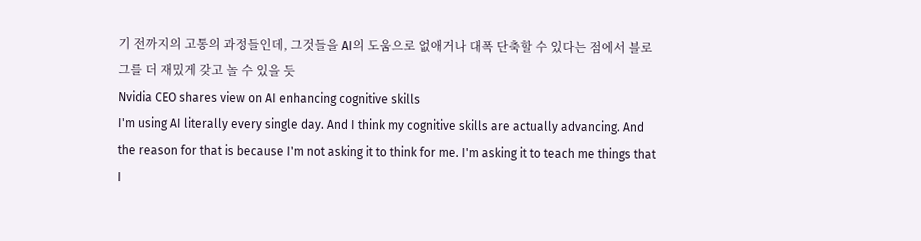기 전까지의 고통의 과정들인데, 그것들을 AI의 도움으로 없애거나 대폭 단축할 수 있다는 점에서 블로그를 더 재밌게 갖고 놀 수 있을 듯
Nvidia CEO shares view on AI enhancing cognitive skills
I'm using AI literally every single day. And I think my cognitive skills are actually advancing. And the reason for that is because I'm not asking it to think for me. I'm asking it to teach me things that I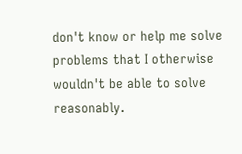don't know or help me solve problems that I otherwise wouldn't be able to solve reasonably.